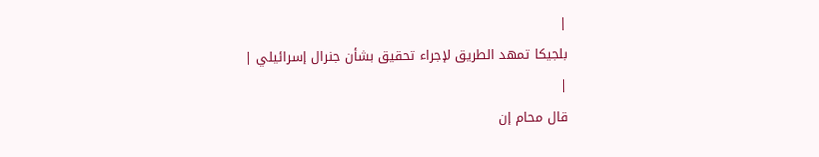|
بلجيكا تمهد الطريق لإجراء تحقيق بشأن جنرال إسرائيلي |
|
قال محام إن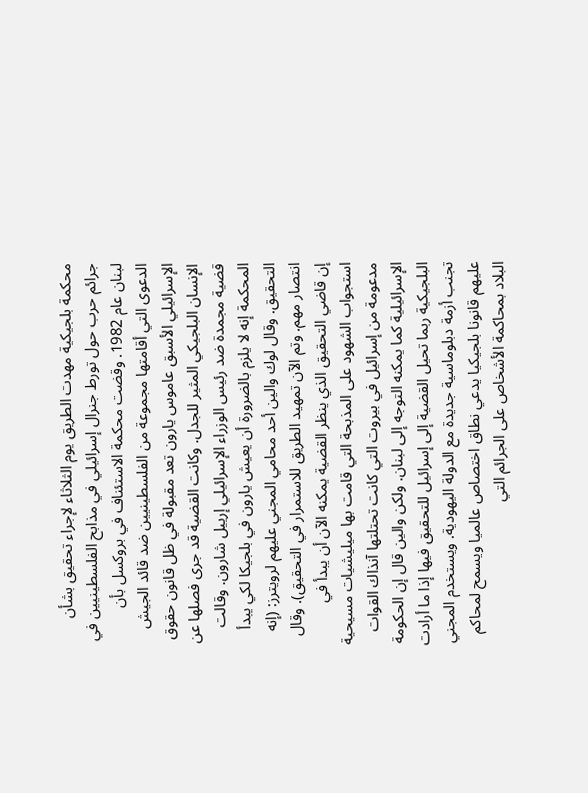محكمة بلجيكية مهدت الطريق يوم الثلاثاء لإجراء تحقيق بشأن جرائم حرب حول تورط جنرال إسرائيلي في مذابح الفلسطينيين في لبنان عام 1982. وقضت محكمة الاستئناف في بروكسل بأن الدعوى التي أقامتها مجموعة من الفلسطينيين ضد قائد الجيش الإسرائيلي الأسبق عاموس يارون تعد مقبولة في ظل قانون حقوق الإنسان البلجيكي المثير للجدل. وكانت القضية قد جرى فصلها عن قضية مجمدة ضد رئيس الوزراء الإسرائيلي إرييل شارون. وقالت المحكمة إنه لا يلزم بالضرورة أن يعيش يارون في بلجيكا لكي يبدأ التحقيق. وقال لوك والين أحد محامي المجني عليهم لرويترز: (إنه انتصار مهم. وتم الآن تمهيد الطريق للاستمرار في التحقيق). وقال إن قاضي التحقيق الذي ينظر القضية يمكنه الآن أن يبدأ في استجواب الشهود على المذبحة التي قامت بها ميليشيات مسيحية مدعومة من إسرائيل في بيروت التي كانت تحتلتها آنذاك القوات الإسرائيلية كما يمكنه التوجه إلى لبنان. ولكن والين قال إن الحكومة البلجيكية ربما تحيل القضية إلى إسرائيل للتحقيق فيها إذا ما أرادت تجنب أزمة دبلوماسية جديدة مع الدولة اليهودية. ويستخدم المجني عليهم قانونا بلجيكيا يدعي نطاق اختصاص عالميا ويسمح لمحاكم البلاد بمحاكمة الأشخاص على الجرائم التي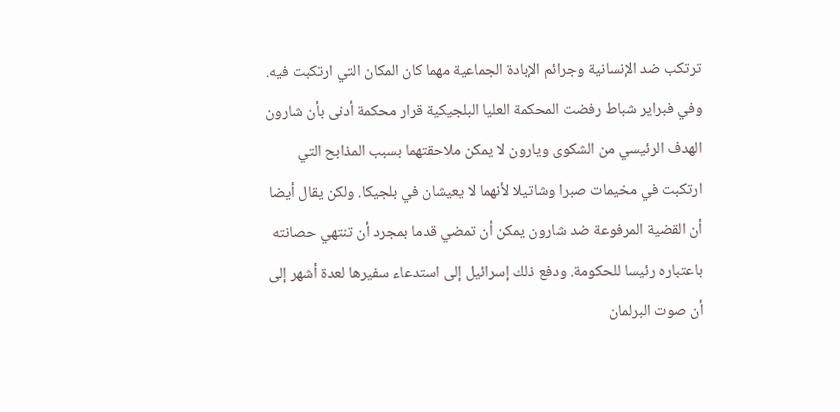ترتكب ضد الإنسانية وجرائم الإبادة الجماعية مهما كان المكان التي ارتكبت فيه. وفي فبراير شباط رفضت المحكمة العليا البلجيكية قرار محكمة أدنى بأن شارون الهدف الرئيسي من الشكوى ويارون لا يمكن ملاحقتهما بسبب المذابح التي ارتكبت في مخيمات صبرا وشاتيلا لأنهما لا يعيشان في بلجيكا. ولكن يقال أيضا أن القضية المرفوعة ضد شارون يمكن أن تمضي قدما بمجرد أن تنتهي حصانته باعتباره رئيسا للحكومة. ودفع ذلك إسرائيل إلى استدعاء سفيرها لعدة أشهر إلى أن صوت البرلمان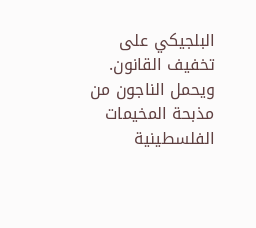البلجيكي على تخفيف القانون. ويحمل الناجون من مذبحة المخيمات الفلسطينية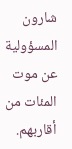شارون المسؤولية عن موت المئات من أقاربهم.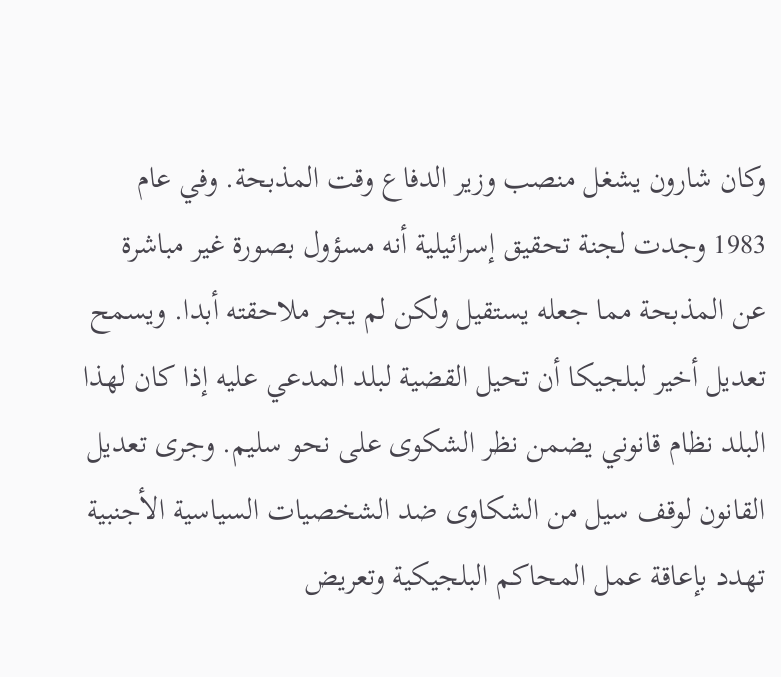وكان شارون يشغل منصب وزير الدفاع وقت المذبحة. وفي عام 1983 وجدت لجنة تحقيق إسرائيلية أنه مسؤول بصورة غير مباشرة عن المذبحة مما جعله يستقيل ولكن لم يجر ملاحقته أبدا. ويسمح تعديل أخير لبلجيكا أن تحيل القضية لبلد المدعي عليه إذا كان لهذا البلد نظام قانوني يضمن نظر الشكوى على نحو سليم. وجرى تعديل القانون لوقف سيل من الشكاوى ضد الشخصيات السياسية الأجنبية تهدد بإعاقة عمل المحاكم البلجيكية وتعريض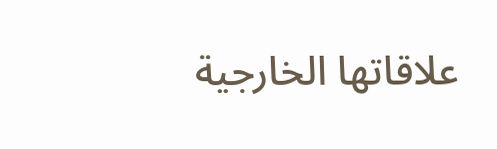علاقاتها الخارجية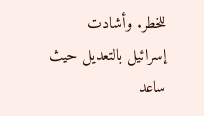للخطر. وأشادت إسرائيل بالتعديل حيث ساعد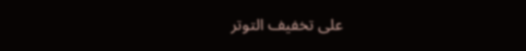على تخفيف التوتر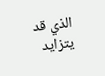الذي قد يتزايد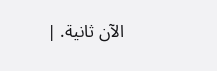الآن ثانية. |